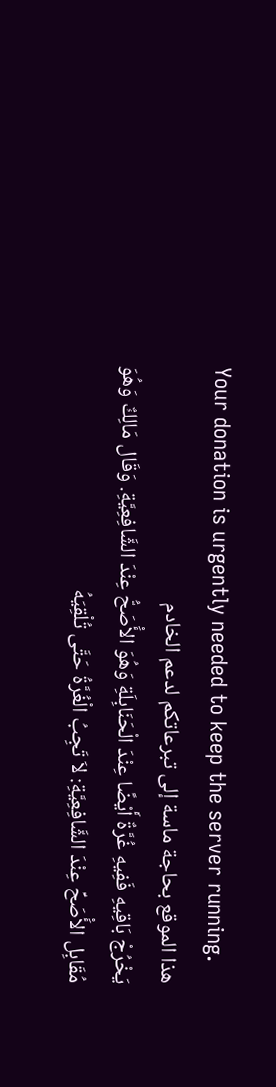Your donation is urgently needed to keep the server running.
هذا الموقع بحاجة ماسة إلى تبرعاتكم لدعم الخادم
يَخْرُجْ بَاقِيهِ فَفِيهِ غُرَّةٌ أَيْضًا عِنْدَ الْحَنَابِلَةِ وَهُوَ الأَْصَحُّ عِنْدَ الشَّافِعِيَّةِ. وَقَال مَالِكٌ وَهُوَ مُقَابِل الأَْصَحِّ عِنْدَ الشَّافِعِيَّةِ: لاَ تَجِبُ الْغُرَّةُ حَتَّى تُلْقِيَهُ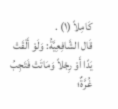كَامِلاً (١) .
قَال الشَّافِعِيَّةُ: وَلَوْ أَلْقَتْ يَدًا أَوْ رِجْلاً وَمَاتَتْ فَتَجِبُ غُرَّةٌ؛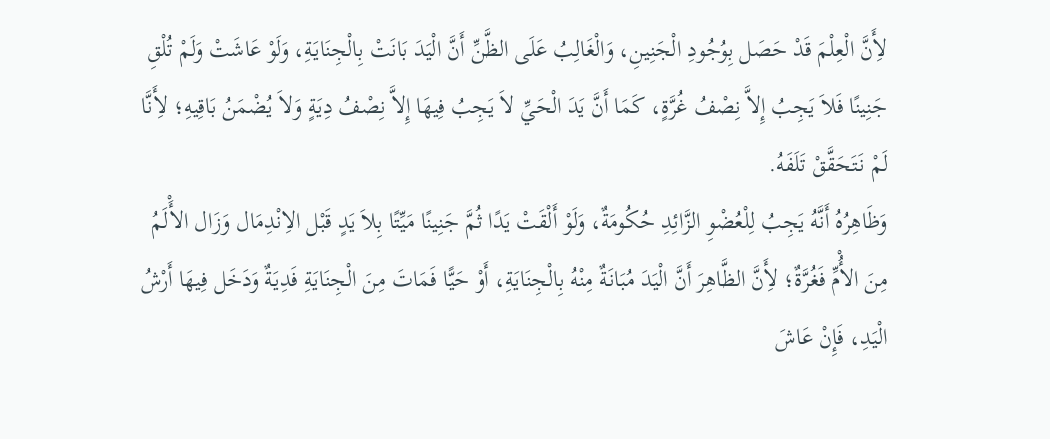لأَِنَّ الْعِلْمَ قَدْ حَصَل بِوُجُودِ الْجَنِينِ، وَالْغَالِبُ عَلَى الظَّنِّ أَنَّ الْيَدَ بَانَتْ بِالْجِنَايَةِ، وَلَوْ عَاشَتْ وَلَمْ تُلْقِ جَنِينًا فَلاَ يَجِبُ إِلاَّ نِصْفُ غُرَّةٍ، كَمَا أَنَّ يَدَ الْحَيِّ لاَ يَجِبُ فِيهَا إِلاَّ نِصْفُ دِيَةٍ وَلاَ يُضْمَنُ بَاقِيهِ؛ لأَِنَّا لَمْ نَتَحَقَّقْ تَلَفَهُ.
وَظَاهِرُهُ أَنَّهُ يَجِبُ لِلْعُضْوِ الزَّائِدِ حُكُومَةٌ، وَلَوْ أَلْقَتْ يَدًا ثُمَّ جَنِينًا مَيِّتًا بِلاَ يَدٍ قَبْل الاِنْدِمَال وَزَال الأَْلَمُ مِنَ الأُْمِّ فَغُرَّةٌ؛ لأَِنَّ الظَّاهِرَ أَنَّ الْيَدَ مُبَانَةٌ مِنْهُ بِالْجِنَايَةِ، أَوْ حَيًّا فَمَاتَ مِنَ الْجِنَايَةِ فَدِيَةٌ وَدَخَل فِيهَا أَرْشُ الْيَدِ، فَإِنْ عَاشَ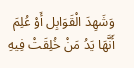وَشَهِدَ الْقَوَابِل أَوْ عُلِمَ أَنَّهَا يَدُ مَنْ خُلِقَتْ فِيهِ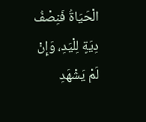الْحَيَاةُ فَنِصْفُ دِيَةٍ لِلْيَدِ، وَإِنْ لَمْ يَشْهَدِ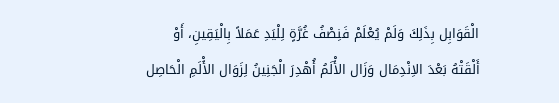الْقَوَابِل بِذَلِكَ وَلَمْ يُعْلَمْ فَنِصْفُ غُرَّةٍ لِلْيَدِ عَمَلاً بِالْيَقِينِ، أَوْ أَلْقَتْهُ بَعْدَ الاِنْدِمَال وَزَال الأَْلَمُ أُهْدِرَ الْجَنِينُ لِزَوَال الأَْلَمِ الْحَاصِل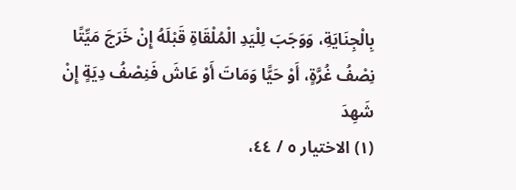بِالْجِنَايَةِ، وَوَجَبَ لِلْيَدِ الْمُلْقَاةِ قَبْلَهُ إِنْ خَرَجَ مَيِّتًا نِصْفُ غُرَّةٍ، أَوْ حَيًّا وَمَاتَ أَوْ عَاشَ فَنِصْفُ دِيَةٍ إِنْ شَهِدَ
(١) الاختيار ٥ / ٤٤،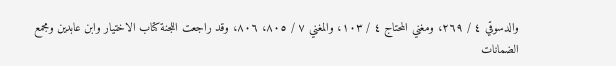والدسوقي ٤ / ٢٦٩، ومغني المحتاج ٤ / ١٠٣، والمغني ٧ / ٨٠٥، ٨٠٦، وقد راجعت اللجنة كتاب الاختيار وابن عابدين ومجمع الضمانات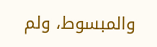والمبسوط، ولم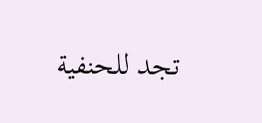تجد للحنفية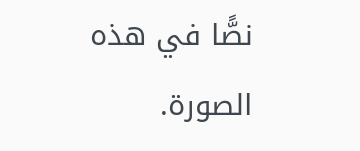نصًّا في هذه الصورة.